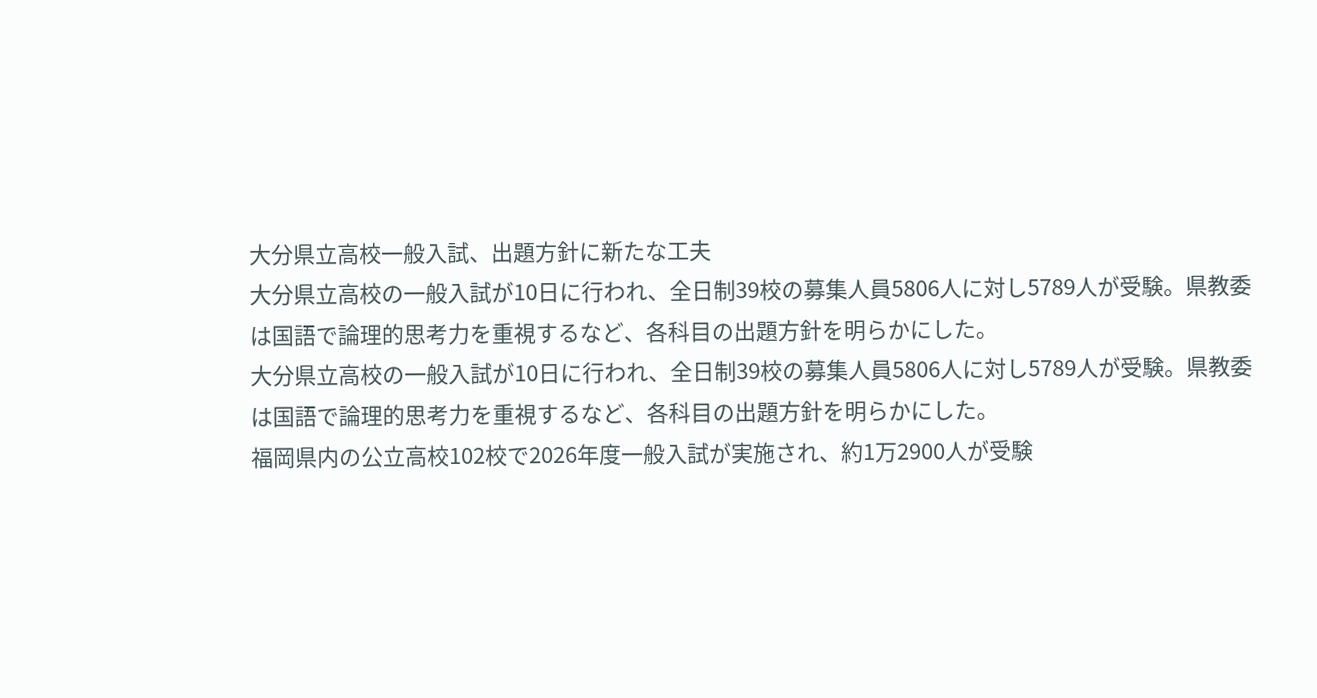大分県立高校一般入試、出題方針に新たな工夫
大分県立高校の一般入試が10日に行われ、全日制39校の募集人員5806人に対し5789人が受験。県教委は国語で論理的思考力を重視するなど、各科目の出題方針を明らかにした。
大分県立高校の一般入試が10日に行われ、全日制39校の募集人員5806人に対し5789人が受験。県教委は国語で論理的思考力を重視するなど、各科目の出題方針を明らかにした。
福岡県内の公立高校102校で2026年度一般入試が実施され、約1万2900人が受験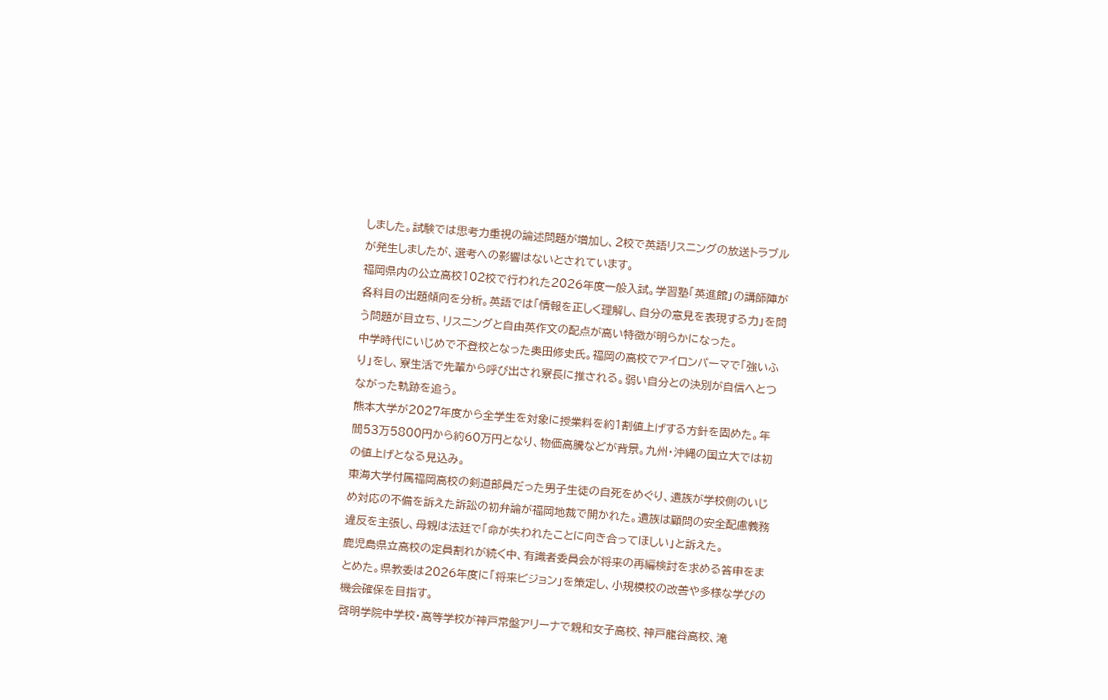しました。試験では思考力重視の論述問題が増加し、2校で英語リスニングの放送トラブルが発生しましたが、選考への影響はないとされています。
福岡県内の公立高校102校で行われた2026年度一般入試。学習塾「英進館」の講師陣が各科目の出題傾向を分析。英語では「情報を正しく理解し、自分の意見を表現する力」を問う問題が目立ち、リスニングと自由英作文の配点が高い特徴が明らかになった。
中学時代にいじめで不登校となった奥田修史氏。福岡の高校でアイロンパーマで「強いふり」をし、寮生活で先輩から呼び出され寮長に推される。弱い自分との決別が自信へとつながった軌跡を追う。
熊本大学が2027年度から全学生を対象に授業料を約1割値上げする方針を固めた。年間53万5800円から約60万円となり、物価高騰などが背景。九州・沖縄の国立大では初の値上げとなる見込み。
東海大学付属福岡高校の剣道部員だった男子生徒の自死をめぐり、遺族が学校側のいじめ対応の不備を訴えた訴訟の初弁論が福岡地裁で開かれた。遺族は顧問の安全配慮義務違反を主張し、母親は法廷で「命が失われたことに向き合ってほしい」と訴えた。
鹿児島県立高校の定員割れが続く中、有識者委員会が将来の再編検討を求める答申をまとめた。県教委は2026年度に「将来ビジョン」を策定し、小規模校の改善や多様な学びの機会確保を目指す。
啓明学院中学校・高等学校が神戸常盤アリーナで親和女子高校、神戸龍谷高校、滝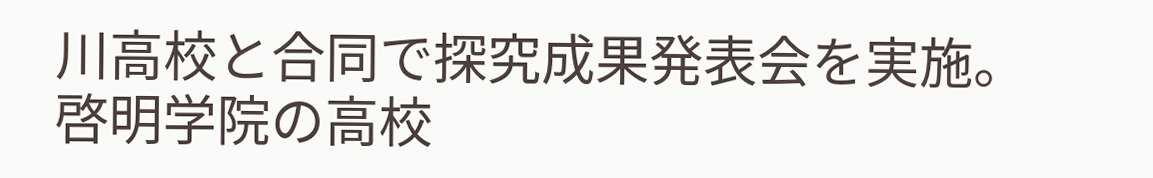川高校と合同で探究成果発表会を実施。啓明学院の高校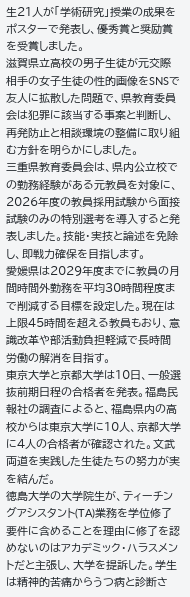生21人が「学術研究」授業の成果をポスターで発表し、優秀賞と奨励賞を受賞しました。
滋賀県立高校の男子生徒が元交際相手の女子生徒の性的画像をSNSで友人に拡散した問題で、県教育委員会は犯罪に該当する事案と判断し、再発防止と相談環境の整備に取り組む方針を明らかにしました。
三重県教育委員会は、県内公立校での勤務経験がある元教員を対象に、2026年度の教員採用試験から面接試験のみの特別選考を導入すると発表しました。技能・実技と論述を免除し、即戦力確保を目指します。
愛媛県は2029年度までに教員の月間時間外勤務を平均30時間程度まで削減する目標を設定した。現在は上限45時間を超える教員もおり、意識改革や部活動負担軽減で長時間労働の解消を目指す。
東京大学と京都大学は10日、一般選抜前期日程の合格者を発表。福島民報社の調査によると、福島県内の高校からは東京大学に10人、京都大学に4人の合格者が確認された。文武両道を実践した生徒たちの努力が実を結んだ。
徳島大学の大学院生が、ティーチングアシスタント(TA)業務を学位修了要件に含めることを理由に修了を認めないのはアカデミック・ハラスメントだと主張し、大学を提訴した。学生は精神的苦痛からうつ病と診断さ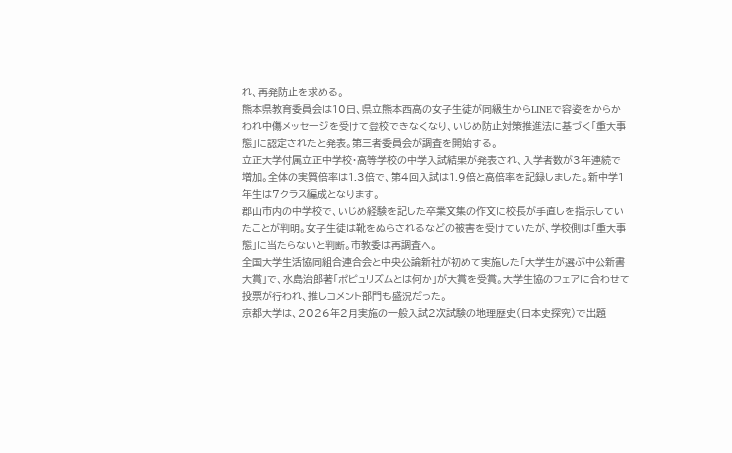れ、再発防止を求める。
熊本県教育委員会は10日、県立熊本西高の女子生徒が同級生からLINEで容姿をからかわれ中傷メッセージを受けて登校できなくなり、いじめ防止対策推進法に基づく「重大事態」に認定されたと発表。第三者委員会が調査を開始する。
立正大学付属立正中学校・高等学校の中学入試結果が発表され、入学者数が3年連続で増加。全体の実質倍率は1.3倍で、第4回入試は1.9倍と高倍率を記録しました。新中学1年生は7クラス編成となります。
郡山市内の中学校で、いじめ経験を記した卒業文集の作文に校長が手直しを指示していたことが判明。女子生徒は靴をぬらされるなどの被害を受けていたが、学校側は「重大事態」に当たらないと判断。市教委は再調査へ。
全国大学生活協同組合連合会と中央公論新社が初めて実施した「大学生が選ぶ中公新書大賞」で、水島治郎著「ポピュリズムとは何か」が大賞を受賞。大学生協のフェアに合わせて投票が行われ、推しコメント部門も盛況だった。
京都大学は、2026年2月実施の一般入試2次試験の地理歴史(日本史探究)で出題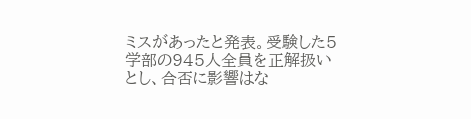ミスがあったと発表。受験した5学部の945人全員を正解扱いとし、合否に影響はな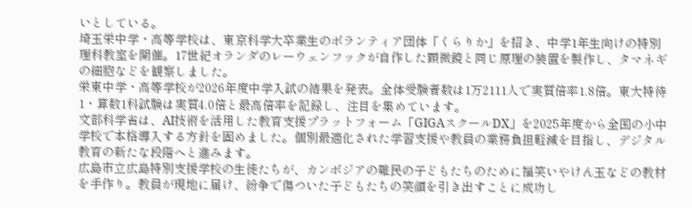いとしている。
埼玉栄中学・高等学校は、東京科学大卒業生のボランティア団体「くらりか」を招き、中学1年生向けの特別理科教室を開催。17世紀オランダのレーウェンフックが自作した顕微鏡と同じ原理の装置を製作し、タマネギの細胞などを観察しました。
栄東中学・高等学校が2026年度中学入試の結果を発表。全体受験者数は1万2111人で実質倍率1.8倍。東大特待1・算数1科試験は実質4.0倍と最高倍率を記録し、注目を集めています。
文部科学省は、AI技術を活用した教育支援プラットフォーム「GIGAスクールDX」を2025年度から全国の小中学校で本格導入する方針を固めました。個別最適化された学習支援や教員の業務負担軽減を目指し、デジタル教育の新たな段階へと進みます。
広島市立広島特別支援学校の生徒たちが、カンボジアの難民の子どもたちのために福笑いやけん玉などの教材を手作り。教員が現地に届け、紛争で傷ついた子どもたちの笑顔を引き出すことに成功し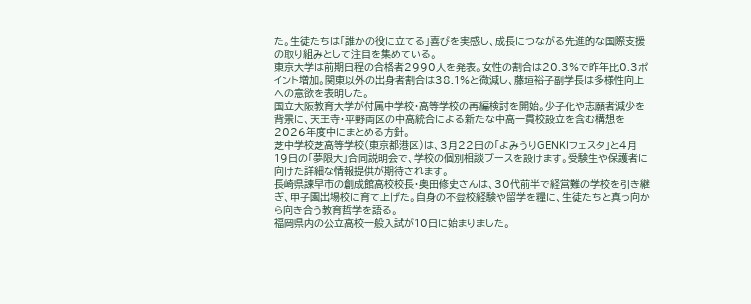た。生徒たちは「誰かの役に立てる」喜びを実感し、成長につながる先進的な国際支援の取り組みとして注目を集めている。
東京大学は前期日程の合格者2990人を発表。女性の割合は20.3%で昨年比0.3ポイント増加。関東以外の出身者割合は38.1%と微減し、藤垣裕子副学長は多様性向上への意欲を表明した。
国立大阪教育大学が付属中学校・高等学校の再編検討を開始。少子化や志願者減少を背景に、天王寺・平野両区の中高統合による新たな中高一貫校設立を含む構想を2026年度中にまとめる方針。
芝中学校芝高等学校(東京都港区)は、3月22日の「よみうりGENKIフェスタ」と4月19日の「夢限大」合同説明会で、学校の個別相談ブースを設けます。受験生や保護者に向けた詳細な情報提供が期待されます。
長崎県諫早市の創成館高校校長・奥田修史さんは、30代前半で経営難の学校を引き継ぎ、甲子園出場校に育て上げた。自身の不登校経験や留学を糧に、生徒たちと真っ向から向き合う教育哲学を語る。
福岡県内の公立高校一般入試が10日に始まりました。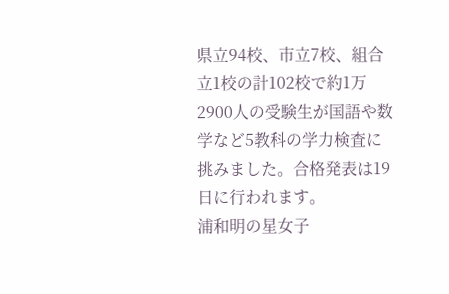県立94校、市立7校、組合立1校の計102校で約1万2900人の受験生が国語や数学など5教科の学力検査に挑みました。合格発表は19日に行われます。
浦和明の星女子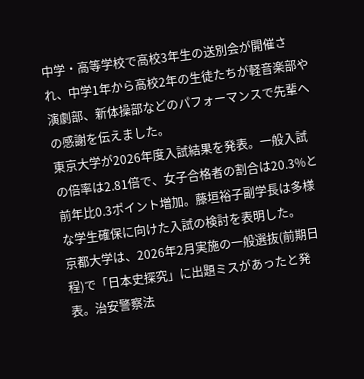中学・高等学校で高校3年生の送別会が開催され、中学1年から高校2年の生徒たちが軽音楽部や演劇部、新体操部などのパフォーマンスで先輩への感謝を伝えました。
東京大学が2026年度入試結果を発表。一般入試の倍率は2.81倍で、女子合格者の割合は20.3%と前年比0.3ポイント増加。藤垣裕子副学長は多様な学生確保に向けた入試の検討を表明した。
京都大学は、2026年2月実施の一般選抜(前期日程)で「日本史探究」に出題ミスがあったと発表。治安警察法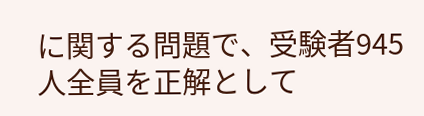に関する問題で、受験者945人全員を正解として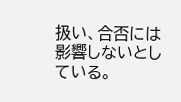扱い、合否には影響しないとしている。